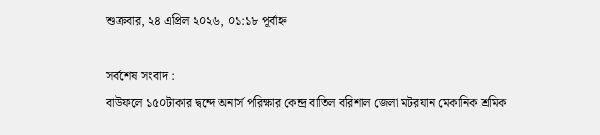শুক্রবার, ২৪ এপ্রিল ২০২৬, ০১:১৮ পূর্বাহ্ন

সর্বশেষ সংবাদ :
বাউফলে ১৫০টাকার দ্ব‌ন্দে অনার্স পরিক্ষার কেন্দ্র বা‌তিল বরিশাল জেলা মটরযান মেকানিক শ্রমিক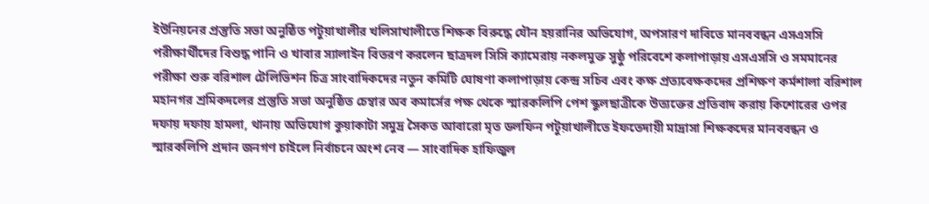ইউনিয়নের প্রস্তুতি সভা অনুষ্ঠিত পটুয়াখালীর খলিসাখালীতে শিক্ষক বিরুদ্ধে যৌন হয়রানির অভিযোগ, অপসারণ দাবিতে মানববন্ধন এসএসসি পরীক্ষার্থীদের বিশুদ্ধ পানি ও খাবার স্যালাইন বিতরণ করলেন ছাত্রদল সিসি ক্যামেরায় নকলমুক্ত সুষ্ঠু পরিবেশে কলাপাড়ায় এসএসসি ও সমমানের পরীক্ষা শুরু বরিশাল টেলিভিশন চিত্র সাংবাদিকদের নতুন কমিটি ঘোষণা কলাপাড়ায় কেন্দ্র সচিব এবং কক্ষ প্রত্যবেক্ষকদের প্রশিক্ষণ কর্মশালা বরিশাল মহানগর শ্রমিকদলের প্রস্তুতি সভা অনুষ্ঠিত চেম্বার অব কমার্সের পক্ষ থেকে স্মারকলিপি পেশ স্কুলছাত্রীকে উত্যক্তের প্রতিবাদ করায় কিশোরের ওপর দফায় দফায় হামলা, থানায় অভিযোগ কুয়াকাটা সমুদ্র সৈকত আবারো মৃত ডলফিন পটুয়াখালীতে ইফতেদায়ী মাদ্রাসা শিক্ষকদের মানববন্ধন ও  স্মারকলিপি প্রদান জনগণ চাইলে নির্বাচনে অংশ নেব — সাংবাদিক হাফিজুল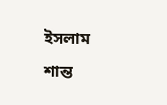ইসলাম শান্ত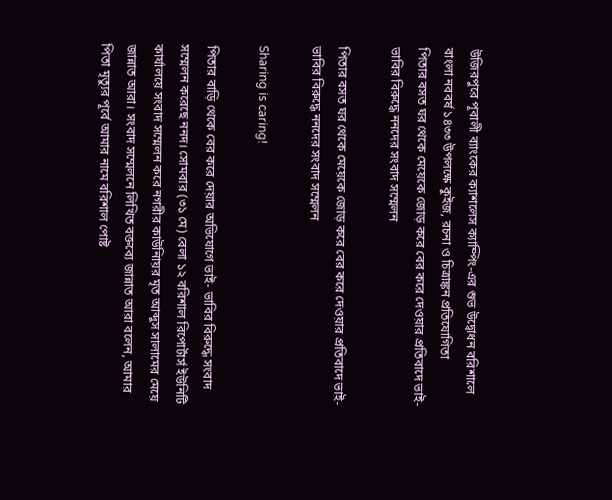উজিরপুরে পূবালী ব্যাংকের ক্যাশলেস ক্যাম্পিং-এর শুভ উদ্বোধন বরিশালে বাংলা নববর্ষ ১৪৩৩ উপলক্ষে কুইজ, রচনা ও চিত্রাঙ্কন প্রতিযোগিতা
পিতার বসত ঘর থেকে মেয়েকে জোড় করে বের করে দেওয়ার প্রতিবাদে ভাই-ভাবির বিরুদ্ধে ননদের সংবাদ সম্মেলন

পিতার বসত ঘর থেকে মেয়েকে জোড় করে বের করে দেওয়ার প্রতিবাদে ভাই-ভাবির বিরুদ্ধে ননদের সংবাদ সম্মেলন

Sharing is caring!

পিতার বাড়ি থেকে বের করে দেয়ার অভিযোগে ভাই- ভাবির বিরুদ্ধে সংবাদ সম্মেলন করেছে ননদ। সোমবার (৩১ মে) বেলা ১২ বরিশাল রিপোর্টার্স ইউনিটি কার্যালয়ে সংবাদ সম্মেলন করে নগরীর কাউনিায়র মৃত আব্দুস সালামের মেয়ে জান্নাত আরা। সংবাদ সম্মেলনে লিখিত বক্তব্যে জান্নাত আরা বলেন, আমার পিতা মৃত্যুর পূর্বে আমার নামে বরিশাল পোষ্ট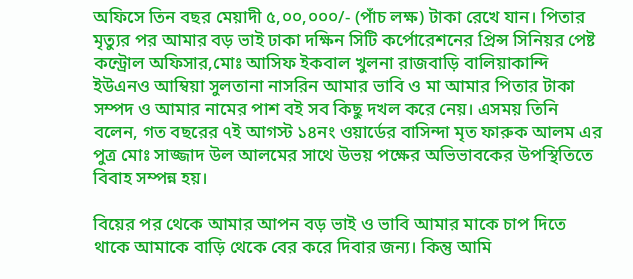অফিসে তিন বছর মেয়াদী ৫,০০,০০০/- (পাঁচ লক্ষ) টাকা রেখে যান। পিতার মৃত্যুর পর আমার বড় ভাই ঢাকা দক্ষিন সিটি কর্পোরেশনের প্রিন্স সিনিয়র পেষ্ট কন্ট্রোল অফিসার,মোঃ আসিফ ইকবাল খুলনা রাজবাড়ি বালিয়াকান্দি ইউএনও আম্বিয়া সুলতানা নাসরিন আমার ভাবি ও মা আমার পিতার টাকা সম্পদ ও আমার নামের পাশ বই সব কিছু দখল করে নেয়। এসময় তিনি বলেন, গত বছরের ৭ই আগস্ট ১৪নং ওয়ার্ডের বাসিন্দা মৃত ফারুক আলম এর পুত্র মোঃ সাজ্জাদ উল আলমের সাথে উভয় পক্ষের অভিভাবকের উপস্থিতিতে বিবাহ সম্পন্ন হয়।

বিয়ের পর থেকে আমার আপন বড় ভাই ও ভাবি আমার মাকে চাপ দিতে থাকে আমাকে বাড়ি থেকে বের করে দিবার জন্য। কিন্তু আমি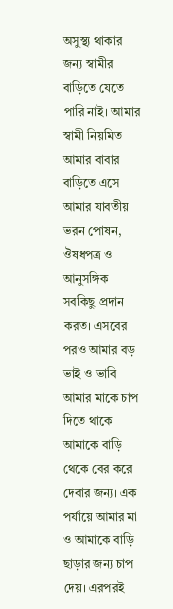অসুস্থ্য থাকার জন্য স্বামীর বাড়িতে যেতে পারি নাই। আমার স্বামী নিয়মিত আমার বাবার বাড়িতে এসে আমার যাবতীয় ভরন পোষন, ঔষধপত্র ও আনুসঙ্গিক সবকিছু প্রদান করত। এসবের পরও আমার বড় ভাই ও ভাবি আমার মাকে চাপ দিতে থাকে আমাকে বাড়ি থেকে বের করে দেবার জন্য। এক পর্যায়ে আমার মা ও আমাকে বাড়ি ছাড়ার জন্য চাপ দেয়। এরপরই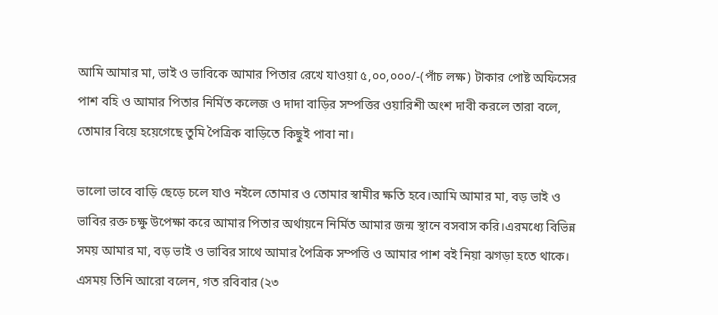আমি আমার মা, ভাই ও ভাবিকে আমার পিতার রেখে যাওয়া ৫,০০,০০০/-(পাঁচ লক্ষ) টাকার পোষ্ট অফিসের পাশ বহি ও আমার পিতার নির্মিত কলেজ ও দাদা বাড়ির সম্পত্তির ওয়ারিশী অংশ দাবী করলে তারা বলে, তোমার বিয়ে হয়েগেছে তুমি পৈত্রিক বাড়িতে কিছুই পাবা না।

ভালো ভাবে বাড়ি ছেড়ে চলে যাও নইলে তোমার ও তোমার স্বামীর ক্ষতি হবে।আমি আমার মা, বড় ভাই ও ভাবির রক্ত চক্ষু উপেক্ষা করে আমার পিতার অর্থায়নে নির্মিত আমার জন্ম স্থানে বসবাস করি।এরমধ্যে বিভিন্ন সময় আমার মা, বড় ভাই ও ভাবির সাথে আমার পৈত্রিক সম্পত্তি ও আমার পাশ বই নিয়া ঝগড়া হতে থাকে। এসময় তিনি আরো বলেন, গত রবিবার (২৩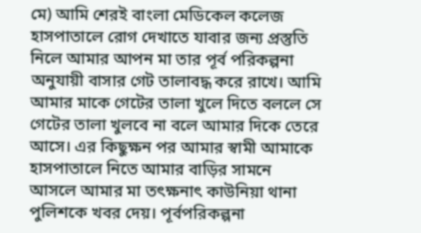মে) আমি শেরই বাংলা মেডিকেল কলেজ হাসপাতালে রোগ দেখাতে যাবার জন্য প্রস্তুতি নিলে আমার আপন মা তার পূর্ব পরিকল্পনা অনুযায়ী বাসার গেট তালাবদ্ধ করে রাখে। আমি আমার মাকে গেটের তালা খুলে দিতে বললে সে গেটের তালা খুলবে না বলে আমার দিকে তেরে আসে। এর কিছুক্ষন পর আমার স্বামী আমাকে হাসপাতালে নিতে আমার বাড়ির সামনে আসলে আমার মা তৎক্ষনাৎ কাউনিয়া থানা পুলিশকে খবর দেয়। পূর্বপরিকল্পনা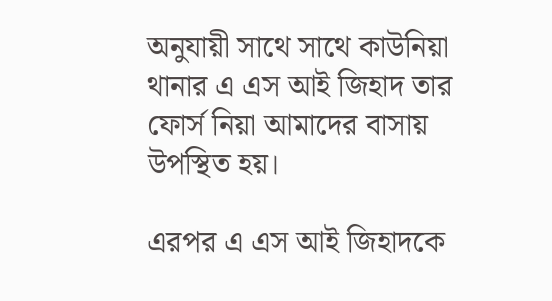অনুযায়ী সাথে সাথে কাউনিয়া থানার এ এস আই জিহাদ তার ফোর্স নিয়া আমাদের বাসায় উপস্থিত হয়।

এরপর এ এস আই জিহাদকে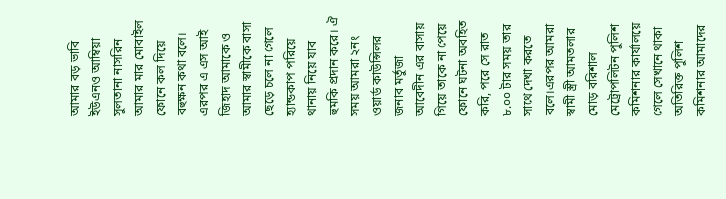আমার বড় ভাবি ইউএনও আম্বিয়া সুলতানা নাসরিন আমার মার মোবাইল ফোনে কল দিয়ে বহুক্ষন কথা বলে। এরপর এ এস আই জিহাদ আমাকে ও আমার স্বামীকে বাসা ছেড়ে চলে না গেলে হ্যান্ডকাপ পরিয়ে থানায় নিয়ে যাব হুমকি প্রদান করে। ঐ সময় আমরা ২নং ওয়ার্ড কাউন্সিলর জনাব মর্তুজা আবেদীন এর বাসায় গিয়ে তাকে না পেয়ে ফোনে ঘটনা অবহিত করি, পরে সে রাত ৮.০০ টার সময় তার সাথে দেখা করতে বলে।এরপর আমরা স্বামী স্ত্রী আমতলার মোড় বরিশাল মেট্রোপলিটন পুলিশ কমিশনার কার্যালয়ে গেলে সেখানে থাকা অতিরিক্ত পুলিশ কমিশনার আমাদের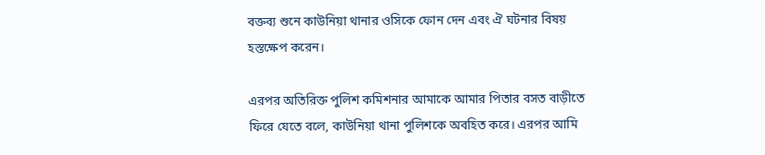বক্তব্য শুনে কাউনিয়া থানার ওসিকে ফোন দেন এবং ঐ ঘটনার বিষয় হস্তক্ষেপ করেন।

এরপর অতিরিক্ত পুলিশ কমিশনার আমাকে আমার পিতার বসত বাড়ীতে ফিরে যেতে বলে, কাউনিয়া থানা পুলিশকে অবহিত করে। এরপর আমি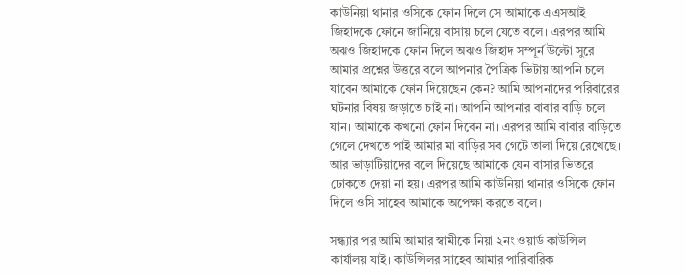কাউনিয়া থানার ওসিকে ফোন দিলে সে আমাকে এএসআই জিহাদকে ফোনে জানিয়ে বাসায় চলে যেতে বলে। এরপর আমি অঝও জিহাদকে ফোন দিলে অঝও জিহাদ সম্পূর্ন উল্টো সুরে আমার প্রশ্নের উত্তরে বলে আপনার পৈত্রিক ভিটায় আপনি চলে যাবেন আমাকে ফোন দিয়েছেন কেন? আমি আপনাদের পরিবারের ঘটনার বিষয় জড়াতে চাই না। আপনি আপনার বাবার বাড়ি চলে যান। আমাকে কখনো ফোন দিবেন না। এরপর আমি বাবার বাড়িতে গেলে দেখতে পাই আমার মা বাড়ির সব গেটে তালা দিয়ে রেখেছে। আর ভাড়াটিয়াদের বলে দিয়েছে আমাকে যেন বাসার ভিতরে ঢোকতে দেয়া না হয়। এরপর আমি কাউনিয়া থানার ওসিকে ফোন দিলে ওসি সাহেব আমাকে অপেক্ষা করতে বলে।

সন্ধ্যার পর আমি আমার স্বামীকে নিয়া ২নং ওয়ার্ড কাউন্সিল কার্যালয় যাই। কাউন্সিলর সাহেব আমার পারিবারিক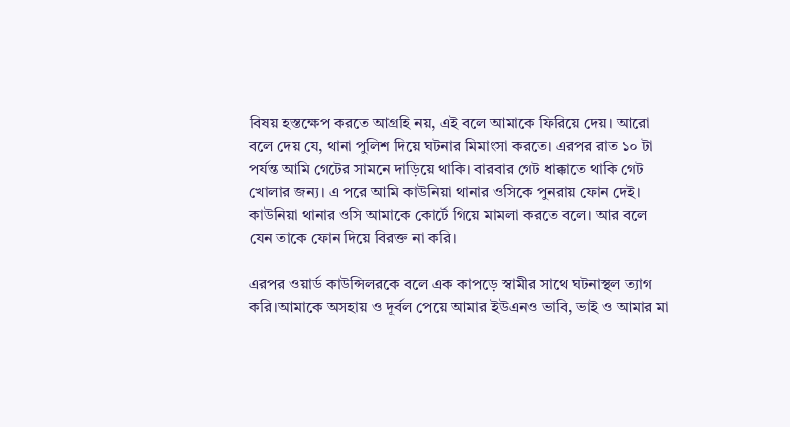বিষয় হস্তক্ষেপ করতে আগ্রহি নয়, এই বলে আমাকে ফিরিয়ে দেয়। আরো বলে দেয় যে, থানা পুলিশ দিয়ে ঘটনার মিমাংসা করতে। এরপর রাত ১০ টা পর্যন্ত আমি গেটের সামনে দাড়িয়ে থাকি। বারবার গেট ধাক্কাতে থাকি গেট খোলার জন্য। এ পরে আমি কাউনিয়া থানার ওসিকে পুনরায় ফোন দেই। কাউনিয়া থানার ওসি আমাকে কোর্টে গিয়ে মামলা করতে বলে। আর বলে যেন তাকে ফোন দিয়ে বিরক্ত না করি।

এরপর ওয়ার্ড কাউন্সিলরকে বলে এক কাপড়ে স্বামীর সাথে ঘটনাস্থল ত্যাগ করি।আমাকে অসহায় ও দূর্বল পেয়ে আমার ইউএনও ভাবি, ভাই ও আমার মা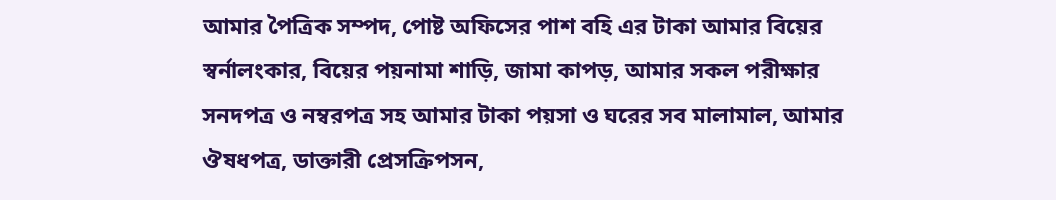আমার পৈত্রিক সম্পদ, পোষ্ট অফিসের পাশ বহি এর টাকা আমার বিয়ের স্বর্নালংকার, বিয়ের পয়নামা শাড়ি, জামা কাপড়, আমার সকল পরীক্ষার সনদপত্র ও নম্বরপত্র সহ আমার টাকা পয়সা ও ঘরের সব মালামাল, আমার ঔষধপত্র, ডাক্তারী প্রেসক্রিপসন,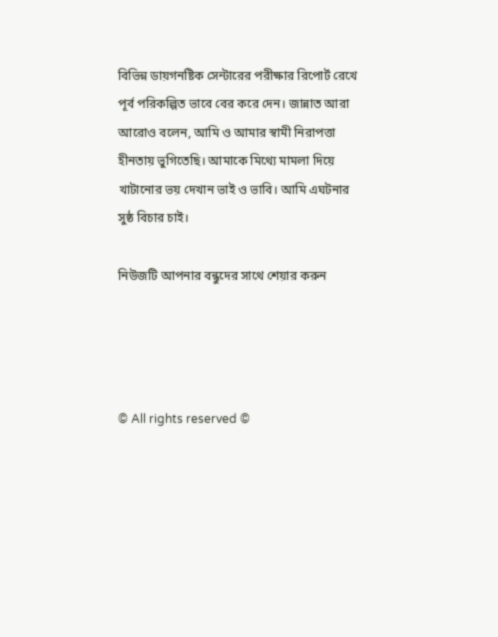বিভিন্ন ডায়গনষ্টিক সেন্টারের পরীক্ষার রিপোর্ট রেখে পূর্ব পরিকল্পিত ভাবে বের করে দেন। জান্নাত আরা আরোও বলেন, আমি ও আমার স্বামী নিরাপত্তা হীনতায় ভুগিতেছি। আমাকে মিথ্যে মামলা দিয়ে খাটানোর ভয় দেখান ভাই ও ভাবি। আমি এঘটনার সুষ্ঠ বিচার চাই।

নিউজটি আপনার বন্ধুদের সাথে শেয়ার করুন




© All rights reserved ©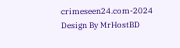crimeseen24.com-2024
Design By MrHostBD